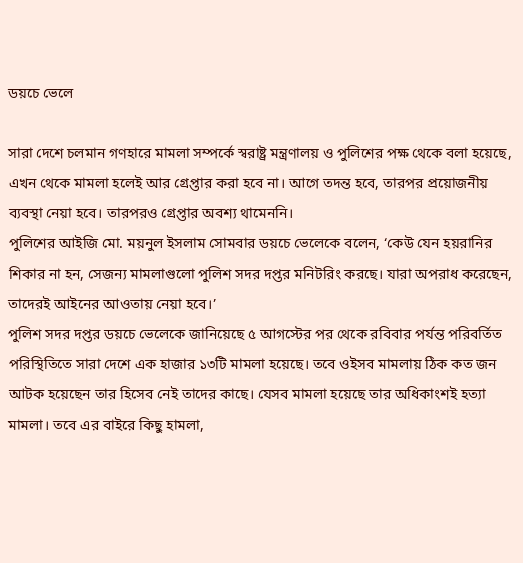ডয়চে ভেলে

সারা দেশে চলমান গণহারে মামলা সম্পর্কে স্বরাষ্ট্র মন্ত্রণালয় ও পুলিশের পক্ষ থেকে বলা হয়েছে, এখন থেকে মামলা হলেই আর গ্রেপ্তার করা হবে না। আগে তদন্ত হবে, তারপর প্রয়োজনীয় ব্যবস্থা নেয়া হবে। তারপরও গ্রেপ্তার অবশ্য থামেননি।
পুলিশের আইজি মো. ময়নুল ইসলাম সোমবার ডয়চে ভেলেকে বলেন, ‘কেউ যেন হয়রানির শিকার না হন, সেজন্য মামলাগুলো পুলিশ সদর দপ্তর মনিটরিং করছে। যারা অপরাধ করেছেন, তাদেরই আইনের আওতায় নেয়া হবে।’
পুলিশ সদর দপ্তর ডয়চে ভেলেকে জানিয়েছে ৫ আগস্টের পর থেকে রবিবার পর্যন্ত পরিবর্তিত পরিস্থিতিতে সারা দেশে এক হাজার ১৩টি মামলা হয়েছে। তবে ওইসব মামলায় ঠিক কত জন আটক হয়েছেন তার হিসেব নেই তাদের কাছে। যেসব মামলা হয়েছে তার অধিকাংশই হত্যা মামলা। তবে এর বাইরে কিছু হামলা,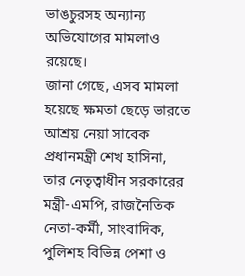ভাঙচুরসহ অন্যান্য অভিযোগের মামলাও রয়েছে।
জানা গেছে, এসব মামলা হয়েছে ক্ষমতা ছেড়ে ভারতে আশ্রয় নেয়া সাবেক প্রধানমন্ত্রী শেখ হাসিনা, তার নেতৃত্বাধীন সরকারের মন্ত্রী-এমপি, রাজনৈতিক নেতা-কর্মী, সাংবাদিক, পুলিশহ বিভিন্ন পেশা ও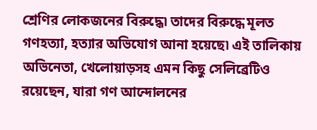শ্রেণির লোকজনের বিরুদ্ধে৷ তাদের বিরুদ্ধে মূলত গণহত্যা, হত্যার অভিযোগ আনা হয়েছে৷ এই তালিকায় অভিনেতা, খেলোয়াড়সহ এমন কিছু সেলিব্রেটিও রয়েছেন, যারা গণ আন্দোলনের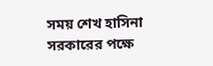সময় শেখ হাসিনা সরকারের পক্ষে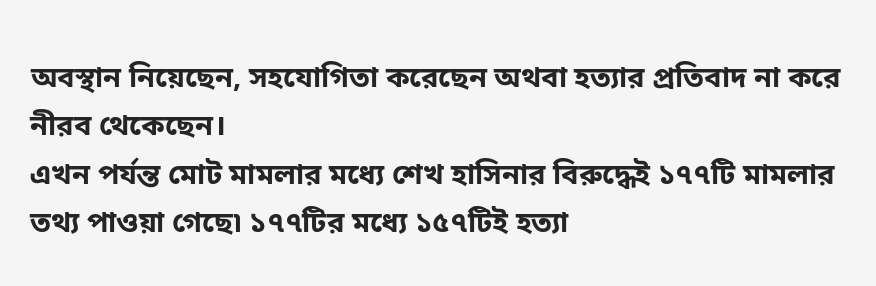অবস্থান নিয়েছেন, সহযোগিতা করেছেন অথবা হত্যার প্রতিবাদ না করে নীরব থেকেছেন।
এখন পর্যন্ত মোট মামলার মধ্যে শেখ হাসিনার বিরুদ্ধেই ১৭৭টি মামলার তথ্য পাওয়া গেছে৷ ১৭৭টির মধ্যে ১৫৭টিই হত্যা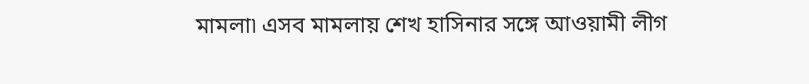মামলা৷ এসব মামলায় শেখ হাসিনার সঙ্গে আওয়ামী লীগ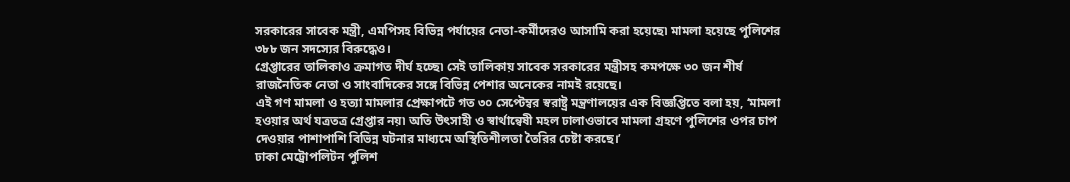সরকারের সাবেক মন্ত্রী, এমপিসহ বিভিন্ন পর্যায়ের নেতা-কর্মীদেরও আসামি করা হয়েছে৷ মামলা হয়েছে পুলিশের ৩৮৮ জন সদস্যের বিরুদ্ধেও।
গ্রেপ্তারের তালিকাও ক্রমাগত দীর্ঘ হচ্ছে৷ সেই তালিকায় সাবেক সরকারের মন্ত্রীসহ কমপক্ষে ৩০ জন শীর্ষ রাজনৈতিক নেতা ও সাংবাদিকের সঙ্গে বিভিন্ন পেশার অনেকের নামই রয়েছে।
এই গণ মামলা ও হত্যা মামলার প্রেক্ষাপটে গত ৩০ সেপ্টেম্বর স্বরাষ্ট্র মন্ত্রণালয়ের এক বিজ্ঞপ্তিতে বলা হয়, ‘মামলা হওয়ার অর্থ যত্রতত্র গ্রেপ্তার নয়৷ অতি উৎসাহী ও স্বার্থান্বেষী মহল ঢালাওভাবে মামলা গ্রহণে পুলিশের ওপর চাপ দেওয়ার পাশাপাশি বিভিন্ন ঘটনার মাধ্যমে অস্থিতিশীলতা তৈরির চেষ্টা করছে।’
ঢাকা মেট্রোপলিটন পুলিশ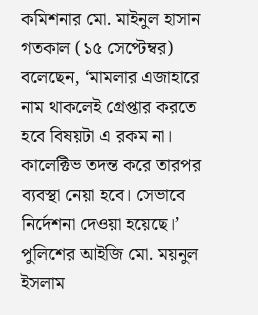কমিশনার মো. মাইনুল হাসান গতকাল (১৫ সেপ্টেম্বর) বলেছেন, ‘মামলার এজাহারে নাম থাকলেই গ্রেপ্তার করতে হবে বিষয়টা এ রকম না। কালেক্টিভ তদন্ত করে তারপর ব্যবস্থা নেয়া হবে। সেভাবে নির্দেশনা দেওয়া হয়েছে।’
পুলিশের আইজি মো. ময়নুল ইসলাম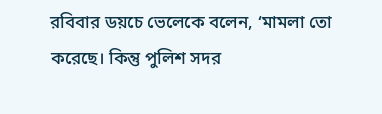রবিবার ডয়চে ভেলেকে বলেন, ‘মামলা তো করেছে। কিন্তু পুলিশ সদর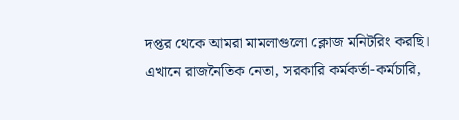দপ্তর থেকে আমরা মামলাগুলো ক্লোজ মনিটরিং করছি। এখানে রাজনৈতিক নেতা, সরকারি কর্মকর্তা-কর্মচারি,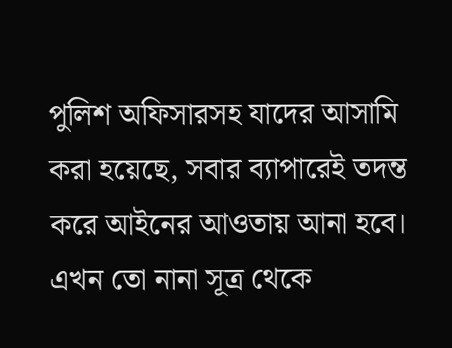পুলিশ অফিসারসহ যাদের আসামি করা হয়েছে, সবার ব্যাপারেই তদন্ত করে আইনের আওতায় আনা হবে। এখন তো নানা সূত্র থেকে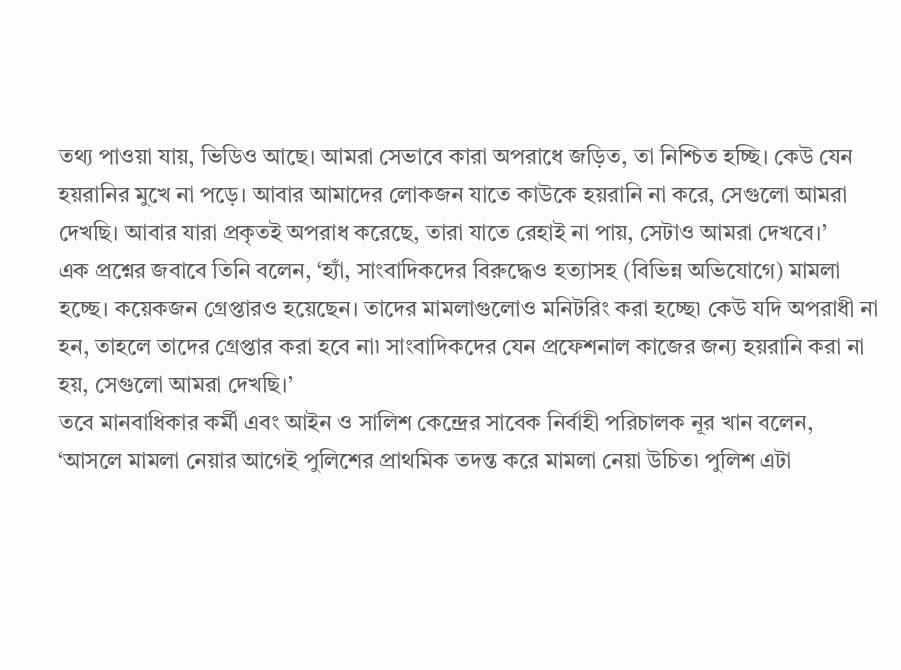তথ্য পাওয়া যায়, ভিডিও আছে। আমরা সেভাবে কারা অপরাধে জড়িত, তা নিশ্চিত হচ্ছি। কেউ যেন হয়রানির মুখে না পড়ে। আবার আমাদের লোকজন যাতে কাউকে হয়রানি না করে, সেগুলো আমরা দেখছি। আবার যারা প্রকৃতই অপরাধ করেছে, তারা যাতে রেহাই না পায়, সেটাও আমরা দেখবে।’
এক প্রশ্নের জবাবে তিনি বলেন, ‘হ্যাঁ, সাংবাদিকদের বিরুদ্ধেও হত্যাসহ (বিভিন্ন অভিযোগে) মামলা হচ্ছে। কয়েকজন গ্রেপ্তারও হয়েছেন। তাদের মামলাগুলোও মনিটরিং করা হচ্ছে৷ কেউ যদি অপরাধী না হন, তাহলে তাদের গ্রেপ্তার করা হবে না৷ সাংবাদিকদের যেন প্রফেশনাল কাজের জন্য হয়রানি করা না হয়, সেগুলো আমরা দেখছি।’
তবে মানবাধিকার কর্মী এবং আইন ও সালিশ কেন্দ্রের সাবেক নির্বাহী পরিচালক নূর খান বলেন, ‘আসলে মামলা নেয়ার আগেই পুলিশের প্রাথমিক তদন্ত করে মামলা নেয়া উচিত৷ পুলিশ এটা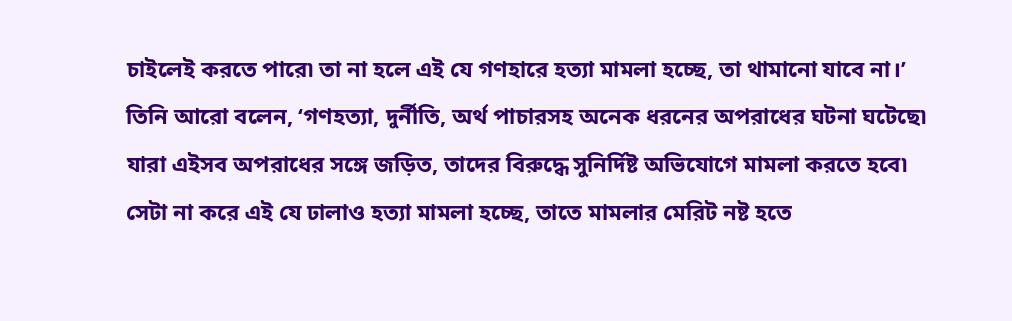চাইলেই করতে পারে৷ তা না হলে এই যে গণহারে হত্যা মামলা হচ্ছে, তা থামানো যাবে না।’
তিনি আরো বলেন, ‘গণহত্যা, দুর্নীতি, অর্থ পাচারসহ অনেক ধরনের অপরাধের ঘটনা ঘটেছে৷ যারা এইসব অপরাধের সঙ্গে জড়িত, তাদের বিরুদ্ধে সুনির্দিষ্ট অভিযোগে মামলা করতে হবে৷ সেটা না করে এই যে ঢালাও হত্যা মামলা হচ্ছে, তাতে মামলার মেরিট নষ্ট হতে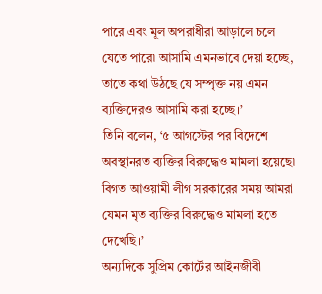পারে এবং মূল অপরাধীরা আড়ালে চলে যেতে পারে৷ আসামি এমনভাবে দেয়া হচ্ছে, তাতে কথা উঠছে যে সম্পৃক্ত নয় এমন ব্যক্তিদেরও আসামি করা হচ্ছে।’
তিনি বলেন, ‘৫ আগস্টের পর বিদেশে অবস্থানরত ব্যক্তির বিরুদ্ধেও মামলা হয়েছে৷ বিগত আওয়ামী লীগ সরকারের সময় আমরা যেমন মৃত ব্যক্তির বিরুদ্ধেও মামলা হতে দেখেছি।’
অন্যদিকে সুপ্রিম কোর্টের আইনজীবী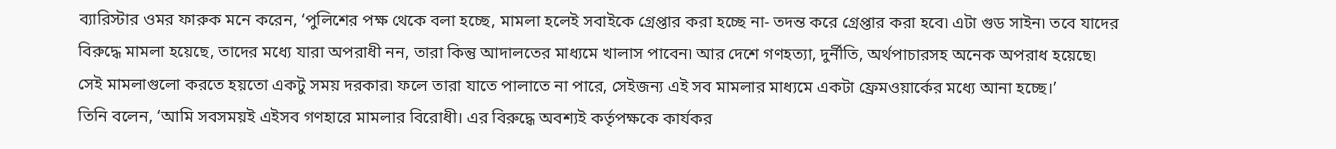ব্যারিস্টার ওমর ফারুক মনে করেন, ‘পুলিশের পক্ষ থেকে বলা হচ্ছে, মামলা হলেই সবাইকে গ্রেপ্তার করা হচ্ছে না- তদন্ত করে গ্রেপ্তার করা হবে৷ এটা গুড সাইন৷ তবে যাদের বিরুদ্ধে মামলা হয়েছে, তাদের মধ্যে যারা অপরাধী নন, তারা কিন্তু আদালতের মাধ্যমে খালাস পাবেন৷ আর দেশে গণহত্যা, দুর্নীতি, অর্থপাচারসহ অনেক অপরাধ হয়েছে৷ সেই মামলাগুলো করতে হয়তো একটু সময় দরকার৷ ফলে তারা যাতে পালাতে না পারে, সেইজন্য এই সব মামলার মাধ্যমে একটা ফ্রেমওয়ার্কের মধ্যে আনা হচ্ছে।’
তিনি বলেন, ‘আমি সবসময়ই এইসব গণহারে মামলার বিরোধী। এর বিরুদ্ধে অবশ্যই কর্তৃপক্ষকে কার্যকর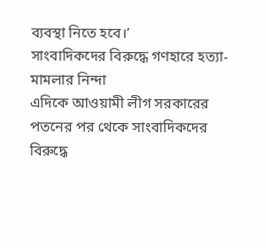ব্যবস্থা নিতে হবে।’
সাংবাদিকদের বিরুদ্ধে গণহারে হত্যা-মামলার নিন্দা
এদিকে আওয়ামী লীগ সরকারের পতনের পর থেকে সাংবাদিকদের বিরুদ্ধে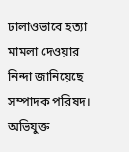ঢালাওভাবে হত্যা মামলা দেওয়ার নিন্দা জানিয়েছে সম্পাদক পরিষদ। অভিযুক্ত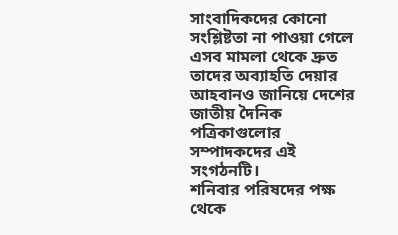সাংবাদিকদের কোনো সংশ্লিষ্টতা না পাওয়া গেলে এসব মামলা থেকে দ্রুত তাদের অব্যাহতি দেয়ার আহবানও জানিয়ে দেশের জাতীয় দৈনিক পত্রিকাগুলোর সম্পাদকদের এই সংগঠনটি।
শনিবার পরিষদের পক্ষ থেকে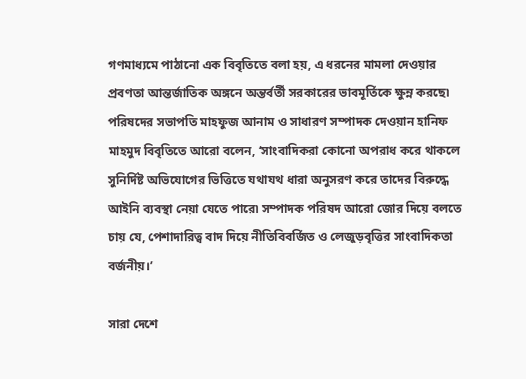গণমাধ্যমে পাঠানো এক বিবৃতিতে বলা হয়, এ ধরনের মামলা দেওয়ার প্রবণতা আন্তর্জাতিক অঙ্গনে অন্তর্বর্তী সরকারের ভাবমূর্তিকে ক্ষুন্ন করছে৷
পরিষদের সভাপতি মাহফুজ আনাম ও সাধারণ সম্পাদক দেওয়ান হানিফ মাহমুদ বিবৃতিতে আরো বলেন, ‘সাংবাদিকরা কোনো অপরাধ করে থাকলে সুনির্দিষ্ট অভিযোগের ভিত্তিতে যথাযথ ধারা অনুসরণ করে তাদের বিরুদ্ধে আইনি ব্যবস্থা নেয়া যেতে পারে৷ সম্পাদক পরিষদ আরো জোর দিয়ে বলতে চায় যে, পেশাদারিত্ব বাদ দিয়ে নীতিবিবর্জিত ও লেজুড়বৃত্তির সাংবাদিকতা বর্জনীয়।’

সারা দেশে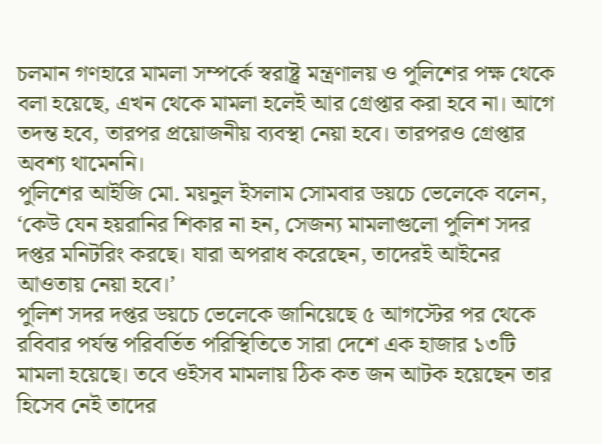চলমান গণহারে মামলা সম্পর্কে স্বরাষ্ট্র মন্ত্রণালয় ও পুলিশের পক্ষ থেকে বলা হয়েছে, এখন থেকে মামলা হলেই আর গ্রেপ্তার করা হবে না। আগে তদন্ত হবে, তারপর প্রয়োজনীয় ব্যবস্থা নেয়া হবে। তারপরও গ্রেপ্তার অবশ্য থামেননি।
পুলিশের আইজি মো. ময়নুল ইসলাম সোমবার ডয়চে ভেলেকে বলেন, ‘কেউ যেন হয়রানির শিকার না হন, সেজন্য মামলাগুলো পুলিশ সদর দপ্তর মনিটরিং করছে। যারা অপরাধ করেছেন, তাদেরই আইনের আওতায় নেয়া হবে।’
পুলিশ সদর দপ্তর ডয়চে ভেলেকে জানিয়েছে ৫ আগস্টের পর থেকে রবিবার পর্যন্ত পরিবর্তিত পরিস্থিতিতে সারা দেশে এক হাজার ১৩টি মামলা হয়েছে। তবে ওইসব মামলায় ঠিক কত জন আটক হয়েছেন তার হিসেব নেই তাদের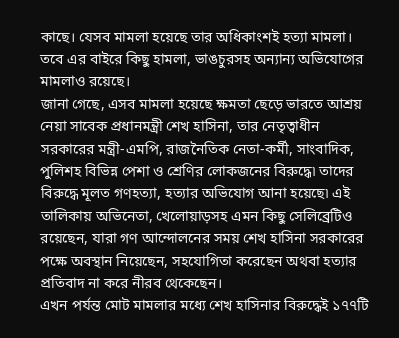কাছে। যেসব মামলা হয়েছে তার অধিকাংশই হত্যা মামলা। তবে এর বাইরে কিছু হামলা, ভাঙচুরসহ অন্যান্য অভিযোগের মামলাও রয়েছে।
জানা গেছে, এসব মামলা হয়েছে ক্ষমতা ছেড়ে ভারতে আশ্রয় নেয়া সাবেক প্রধানমন্ত্রী শেখ হাসিনা, তার নেতৃত্বাধীন সরকারের মন্ত্রী-এমপি, রাজনৈতিক নেতা-কর্মী, সাংবাদিক, পুলিশহ বিভিন্ন পেশা ও শ্রেণির লোকজনের বিরুদ্ধে৷ তাদের বিরুদ্ধে মূলত গণহত্যা, হত্যার অভিযোগ আনা হয়েছে৷ এই তালিকায় অভিনেতা, খেলোয়াড়সহ এমন কিছু সেলিব্রেটিও রয়েছেন, যারা গণ আন্দোলনের সময় শেখ হাসিনা সরকারের পক্ষে অবস্থান নিয়েছেন, সহযোগিতা করেছেন অথবা হত্যার প্রতিবাদ না করে নীরব থেকেছেন।
এখন পর্যন্ত মোট মামলার মধ্যে শেখ হাসিনার বিরুদ্ধেই ১৭৭টি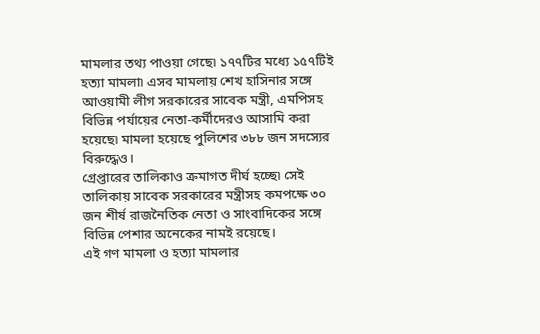মামলার তথ্য পাওয়া গেছে৷ ১৭৭টির মধ্যে ১৫৭টিই হত্যা মামলা৷ এসব মামলায় শেখ হাসিনার সঙ্গে আওয়ামী লীগ সরকারের সাবেক মন্ত্রী, এমপিসহ বিভিন্ন পর্যায়ের নেতা-কর্মীদেরও আসামি করা হয়েছে৷ মামলা হয়েছে পুলিশের ৩৮৮ জন সদস্যের বিরুদ্ধেও।
গ্রেপ্তারের তালিকাও ক্রমাগত দীর্ঘ হচ্ছে৷ সেই তালিকায় সাবেক সরকারের মন্ত্রীসহ কমপক্ষে ৩০ জন শীর্ষ রাজনৈতিক নেতা ও সাংবাদিকের সঙ্গে বিভিন্ন পেশার অনেকের নামই রয়েছে।
এই গণ মামলা ও হত্যা মামলার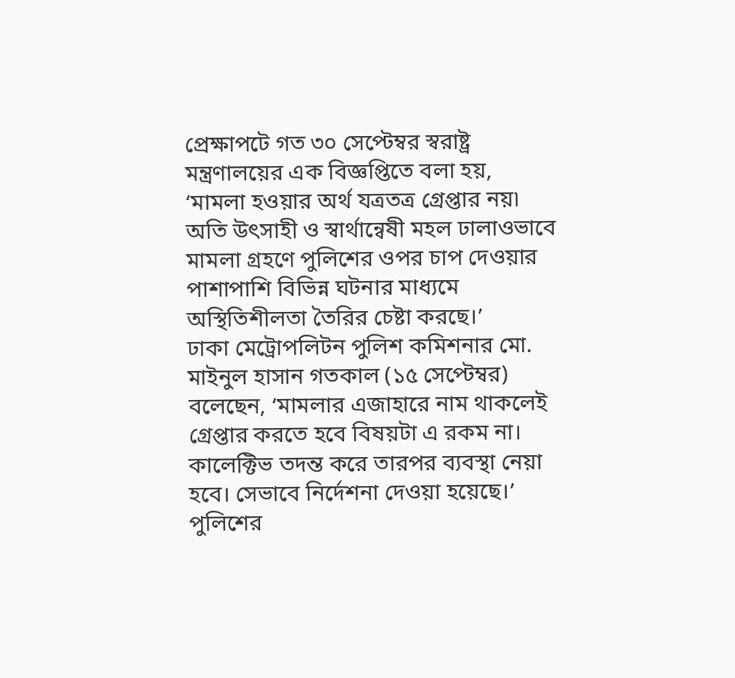প্রেক্ষাপটে গত ৩০ সেপ্টেম্বর স্বরাষ্ট্র মন্ত্রণালয়ের এক বিজ্ঞপ্তিতে বলা হয়, ‘মামলা হওয়ার অর্থ যত্রতত্র গ্রেপ্তার নয়৷ অতি উৎসাহী ও স্বার্থান্বেষী মহল ঢালাওভাবে মামলা গ্রহণে পুলিশের ওপর চাপ দেওয়ার পাশাপাশি বিভিন্ন ঘটনার মাধ্যমে অস্থিতিশীলতা তৈরির চেষ্টা করছে।’
ঢাকা মেট্রোপলিটন পুলিশ কমিশনার মো. মাইনুল হাসান গতকাল (১৫ সেপ্টেম্বর) বলেছেন, ‘মামলার এজাহারে নাম থাকলেই গ্রেপ্তার করতে হবে বিষয়টা এ রকম না। কালেক্টিভ তদন্ত করে তারপর ব্যবস্থা নেয়া হবে। সেভাবে নির্দেশনা দেওয়া হয়েছে।’
পুলিশের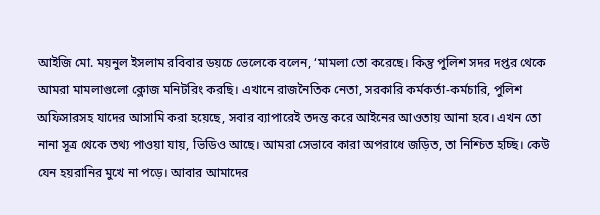আইজি মো. ময়নুল ইসলাম রবিবার ডয়চে ভেলেকে বলেন, ‘মামলা তো করেছে। কিন্তু পুলিশ সদর দপ্তর থেকে আমরা মামলাগুলো ক্লোজ মনিটরিং করছি। এখানে রাজনৈতিক নেতা, সরকারি কর্মকর্তা-কর্মচারি, পুলিশ অফিসারসহ যাদের আসামি করা হয়েছে, সবার ব্যাপারেই তদন্ত করে আইনের আওতায় আনা হবে। এখন তো নানা সূত্র থেকে তথ্য পাওয়া যায়, ভিডিও আছে। আমরা সেভাবে কারা অপরাধে জড়িত, তা নিশ্চিত হচ্ছি। কেউ যেন হয়রানির মুখে না পড়ে। আবার আমাদের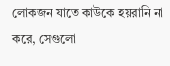লোকজন যাতে কাউকে হয়রানি না করে, সেগুলো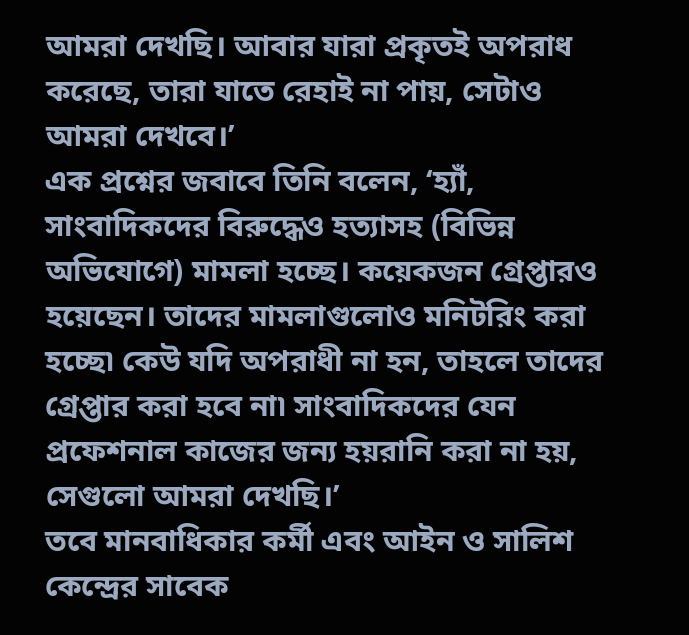আমরা দেখছি। আবার যারা প্রকৃতই অপরাধ করেছে, তারা যাতে রেহাই না পায়, সেটাও আমরা দেখবে।’
এক প্রশ্নের জবাবে তিনি বলেন, ‘হ্যাঁ, সাংবাদিকদের বিরুদ্ধেও হত্যাসহ (বিভিন্ন অভিযোগে) মামলা হচ্ছে। কয়েকজন গ্রেপ্তারও হয়েছেন। তাদের মামলাগুলোও মনিটরিং করা হচ্ছে৷ কেউ যদি অপরাধী না হন, তাহলে তাদের গ্রেপ্তার করা হবে না৷ সাংবাদিকদের যেন প্রফেশনাল কাজের জন্য হয়রানি করা না হয়, সেগুলো আমরা দেখছি।’
তবে মানবাধিকার কর্মী এবং আইন ও সালিশ কেন্দ্রের সাবেক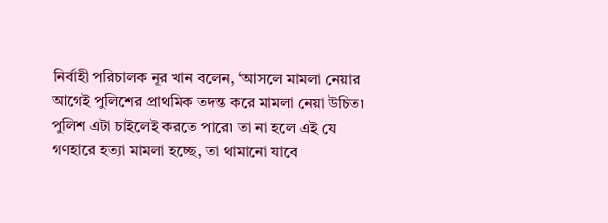নির্বাহী পরিচালক নূর খান বলেন, ‘আসলে মামলা নেয়ার আগেই পুলিশের প্রাথমিক তদন্ত করে মামলা নেয়া উচিত৷ পুলিশ এটা চাইলেই করতে পারে৷ তা না হলে এই যে গণহারে হত্যা মামলা হচ্ছে, তা থামানো যাবে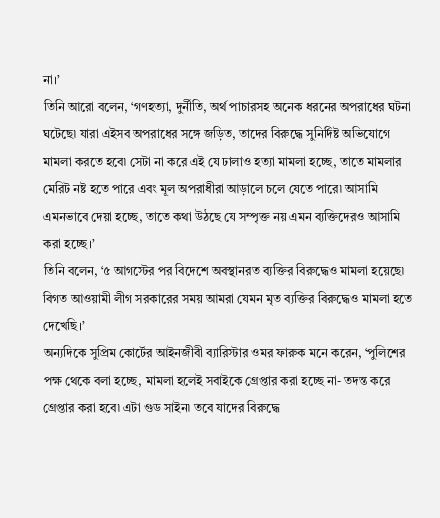না।’
তিনি আরো বলেন, ‘গণহত্যা, দুর্নীতি, অর্থ পাচারসহ অনেক ধরনের অপরাধের ঘটনা ঘটেছে৷ যারা এইসব অপরাধের সঙ্গে জড়িত, তাদের বিরুদ্ধে সুনির্দিষ্ট অভিযোগে মামলা করতে হবে৷ সেটা না করে এই যে ঢালাও হত্যা মামলা হচ্ছে, তাতে মামলার মেরিট নষ্ট হতে পারে এবং মূল অপরাধীরা আড়ালে চলে যেতে পারে৷ আসামি এমনভাবে দেয়া হচ্ছে, তাতে কথা উঠছে যে সম্পৃক্ত নয় এমন ব্যক্তিদেরও আসামি করা হচ্ছে।’
তিনি বলেন, ‘৫ আগস্টের পর বিদেশে অবস্থানরত ব্যক্তির বিরুদ্ধেও মামলা হয়েছে৷ বিগত আওয়ামী লীগ সরকারের সময় আমরা যেমন মৃত ব্যক্তির বিরুদ্ধেও মামলা হতে দেখেছি।’
অন্যদিকে সুপ্রিম কোর্টের আইনজীবী ব্যারিস্টার ওমর ফারুক মনে করেন, ‘পুলিশের পক্ষ থেকে বলা হচ্ছে, মামলা হলেই সবাইকে গ্রেপ্তার করা হচ্ছে না- তদন্ত করে গ্রেপ্তার করা হবে৷ এটা গুড সাইন৷ তবে যাদের বিরুদ্ধে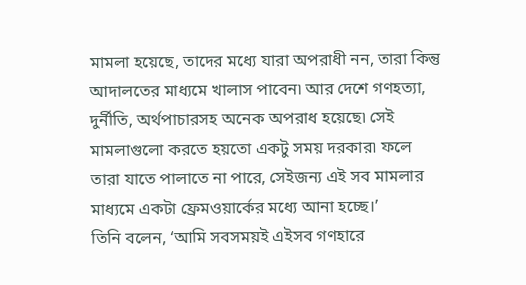মামলা হয়েছে, তাদের মধ্যে যারা অপরাধী নন, তারা কিন্তু আদালতের মাধ্যমে খালাস পাবেন৷ আর দেশে গণহত্যা, দুর্নীতি, অর্থপাচারসহ অনেক অপরাধ হয়েছে৷ সেই মামলাগুলো করতে হয়তো একটু সময় দরকার৷ ফলে তারা যাতে পালাতে না পারে, সেইজন্য এই সব মামলার মাধ্যমে একটা ফ্রেমওয়ার্কের মধ্যে আনা হচ্ছে।’
তিনি বলেন, ‘আমি সবসময়ই এইসব গণহারে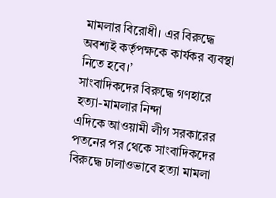মামলার বিরোধী। এর বিরুদ্ধে অবশ্যই কর্তৃপক্ষকে কার্যকর ব্যবস্থা নিতে হবে।’
সাংবাদিকদের বিরুদ্ধে গণহারে হত্যা-মামলার নিন্দা
এদিকে আওয়ামী লীগ সরকারের পতনের পর থেকে সাংবাদিকদের বিরুদ্ধে ঢালাওভাবে হত্যা মামলা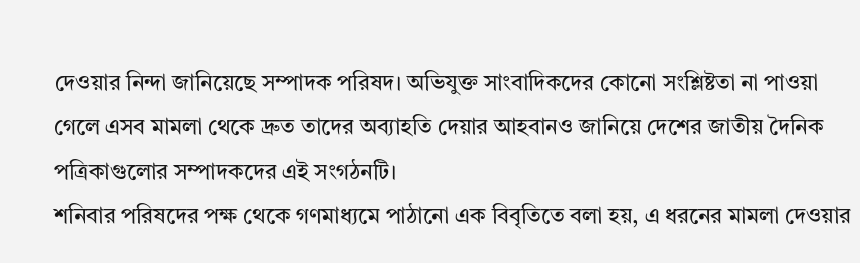দেওয়ার নিন্দা জানিয়েছে সম্পাদক পরিষদ। অভিযুক্ত সাংবাদিকদের কোনো সংশ্লিষ্টতা না পাওয়া গেলে এসব মামলা থেকে দ্রুত তাদের অব্যাহতি দেয়ার আহবানও জানিয়ে দেশের জাতীয় দৈনিক পত্রিকাগুলোর সম্পাদকদের এই সংগঠনটি।
শনিবার পরিষদের পক্ষ থেকে গণমাধ্যমে পাঠানো এক বিবৃতিতে বলা হয়, এ ধরনের মামলা দেওয়ার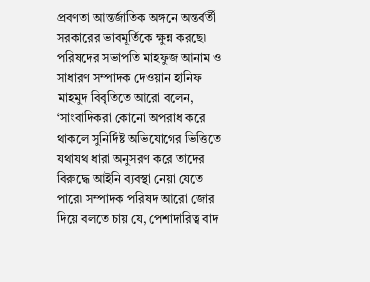প্রবণতা আন্তর্জাতিক অঙ্গনে অন্তর্বর্তী সরকারের ভাবমূর্তিকে ক্ষুন্ন করছে৷
পরিষদের সভাপতি মাহফুজ আনাম ও সাধারণ সম্পাদক দেওয়ান হানিফ মাহমুদ বিবৃতিতে আরো বলেন, ‘সাংবাদিকরা কোনো অপরাধ করে থাকলে সুনির্দিষ্ট অভিযোগের ভিত্তিতে যথাযথ ধারা অনুসরণ করে তাদের বিরুদ্ধে আইনি ব্যবস্থা নেয়া যেতে পারে৷ সম্পাদক পরিষদ আরো জোর দিয়ে বলতে চায় যে, পেশাদারিত্ব বাদ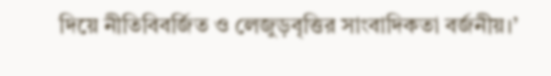দিয়ে নীতিবিবর্জিত ও লেজুড়বৃত্তির সাংবাদিকতা বর্জনীয়।’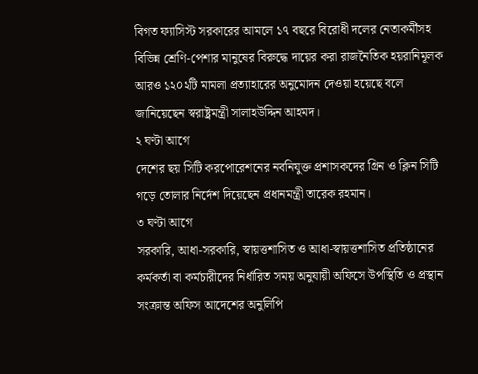বিগত ফ্যাসিস্ট সরকারের আমলে ১৭ বছরে বিরোধী দলের নেতাকর্মীসহ বিভিন্ন শ্রেণি-পেশার মানুষের বিরুদ্ধে দায়ের করা রাজনৈতিক হয়রানিমূলক আরও ১২০২টি মামলা প্রত্যাহারের অনুমোদন দেওয়া হয়েছে বলে জানিয়েছেন স্বরাষ্ট্রমন্ত্রী সালাহউদ্দিন আহমদ।
২ ঘণ্টা আগে
দেশের ছয় সিটি করপোরেশনের নবনিযুক্ত প্রশাসকদের গ্রিন ও ক্লিন সিটি গড়ে তোলার নির্দেশ দিয়েছেন প্রধানমন্ত্রী তারেক রহমান।
৩ ঘণ্টা আগে
সরকারি, আধা-সরকারি, স্বায়ত্তশাসিত ও আধা-স্বায়ত্তশাসিত প্রতিষ্ঠানের কর্মকর্তা বা কর্মচারীদের নির্ধারিত সময় অনুযায়ী অফিসে উপস্থিতি ও প্রস্থান সংক্রান্ত অফিস আদেশের অনুলিপি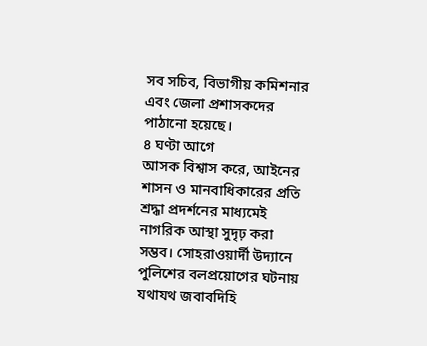সব সচিব, বিভাগীয় কমিশনার এবং জেলা প্রশাসকদের পাঠানো হয়েছে।
৪ ঘণ্টা আগে
আসক বিশ্বাস করে, আইনের শাসন ও মানবাধিকারের প্রতি শ্রদ্ধা প্রদর্শনের মাধ্যমেই নাগরিক আস্থা সুদৃঢ় করা সম্ভব। সোহরাওয়ার্দী উদ্যানে পুলিশের বলপ্রয়োগের ঘটনায় যথাযথ জবাবদিহি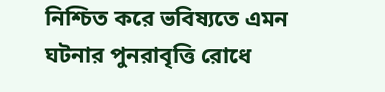নিশ্চিত করে ভবিষ্যতে এমন ঘটনার পুনরাবৃত্তি রোধে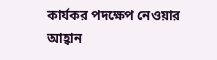কার্যকর পদক্ষেপ নেওয়ার আহ্বান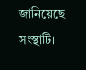জানিয়েছে সংস্থাটি।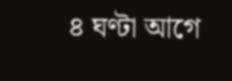৪ ঘণ্টা আগে